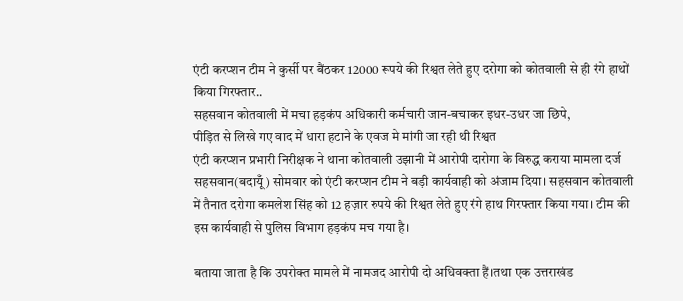एंटी करप्शन टीम ने कुर्सी पर बैंठकर 12000 रूपये की रिश्वत लेते हुए दरोगा को कोतवाली से ही रंगे हाथों किया गिरफ्तार..
सहसवान कोतवाली में मचा हड़कंप अधिकारी कर्मचारी जान-बचाकर इधर-उधर जा छिपे,
पीड़ित से लिखे गए वाद में धारा हटाने के एवज मे मांगी जा रही थी रिश्वत
एंटी करप्शन प्रभारी निरीक्षक ने थाना कोतवाली उझानी में आरोपी दारोगा के विरुद्ध कराया मामला दर्ज
सहसवान(बदायूँ) सोमवार को एंटी करप्शन टीम ने बड़ी कार्यवाही को अंजाम दिया। सहसवान कोतवाली में तैनात दरोगा कमलेश सिंह को 12 हज़ार रुपये की रिश्वत लेते हुए रंगे हाथ गिरफ्तार किया गया। टीम की इस कार्यवाही से पुलिस विभाग हड़कंप मच गया है।

बताया जाता है कि उपरोक्त मामले में नामजद आरोपी दो अधिवक्ता हैं।तथा एक उत्तराखंड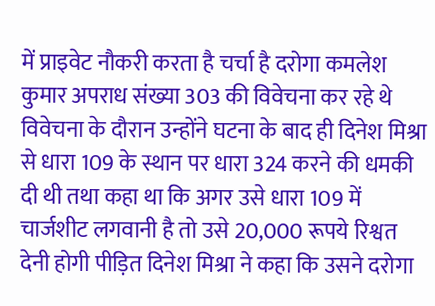में प्राइवेट नौकरी करता है चर्चा है दरोगा कमलेश कुमार अपराध संख्या 303 की विवेचना कर रहे थे विवेचना के दौरान उन्होंने घटना के बाद ही दिनेश मिश्रा से धारा 109 के स्थान पर धारा 324 करने की धमकी दी थी तथा कहा था कि अगर उसे धारा 109 में चार्जशीट लगवानी है तो उसे 20,000 रूपये रिश्वत देनी होगी पीड़ित दिनेश मिश्रा ने कहा कि उसने दरोगा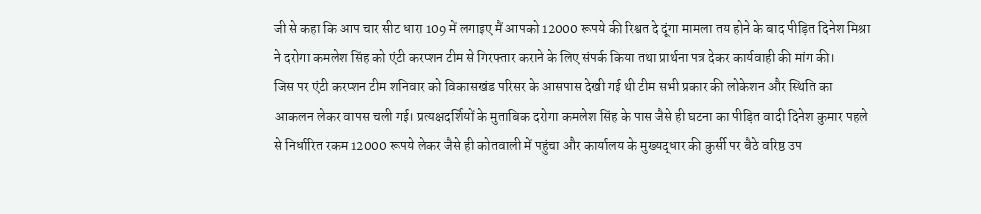जी से कहा कि आप चार सीट धारा 109 में लगाइए मैं आपको 12000 रूपये की रिश्वत दे दूंगा मामला तय होने के बाद पीड़ित दिनेश मिश्रा ने दरोगा कमलेश सिंह को एंटी करप्शन टीम से गिरफ्तार कराने के लिए संपर्क किया तथा प्रार्थना पत्र देकर कार्यवाही की मांग की।
जिस पर एंटी करप्शन टीम शनिवार को विकासखंड परिसर के आसपास देखी गई थी टीम सभी प्रकार की लोकेशन और स्थिति का आकलन लेकर वापस चली गई। प्रत्यक्षदर्शियों के मुताबिक दरोगा कमलेश सिंह के पास जैसे ही घटना का पीड़ित वादी दिनेश कुमार पहले से निर्धारित रकम 12000 रूपये लेकर जैसे ही कोतवाली में पहुंचा और कार्यालय के मुख्यद्धार की कुर्सी पर बैठे वरिष्ठ उप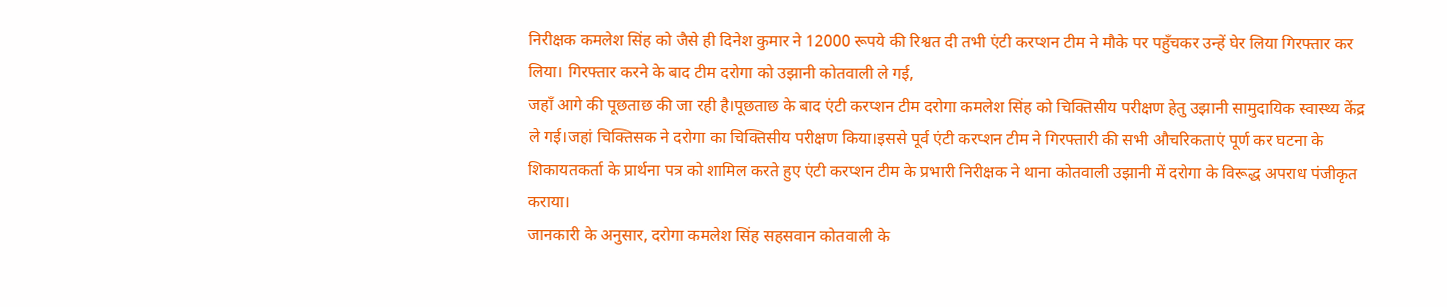निरीक्षक कमलेश सिंह को जैसे ही दिनेश कुमार ने 12000 रूपये की रिश्वत दी तभी एंटी करप्शन टीम ने मौके पर पहुँचकर उन्हें घेर लिया गिरफ्तार कर लिया। गिरफ्तार करने के बाद टीम दरोगा को उझानी कोतवाली ले गई,
जहाँ आगे की पूछताछ की जा रही है।पूछताछ के बाद एंटी करप्शन टीम दरोगा कमलेश सिंह को चिक्तिसीय परीक्षण हेतु उझानी सामुदायिक स्वास्थ्य केंद्र ले गई।जहां चिक्तिसक ने दरोगा का चिक्तिसीय परीक्षण किया।इससे पूर्व एंटी करप्शन टीम ने गिरफ्तारी की सभी औचरिकताएं पूर्ण कर घटना के शिकायतकर्ता के प्रार्थना पत्र को शामिल करते हुए एंटी करप्शन टीम के प्रभारी निरीक्षक ने थाना कोतवाली उझानी में दरोगा के विरूद्ध अपराध पंजीकृत कराया।
जानकारी के अनुसार, दरोगा कमलेश सिंह सहसवान कोतवाली के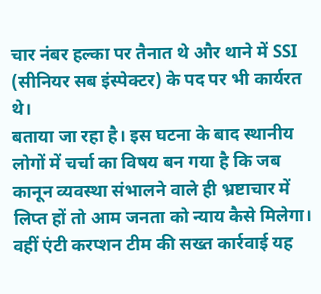चार नंबर हल्का पर तैनात थे और थाने में SSI (सीनियर सब इंस्पेक्टर) के पद पर भी कार्यरत थे।
बताया जा रहा है। इस घटना के बाद स्थानीय लोगों में चर्चा का विषय बन गया है कि जब कानून व्यवस्था संभालने वाले ही भ्रष्टाचार में लिप्त हों तो आम जनता को न्याय कैसे मिलेगा। वहीं एंटी करप्शन टीम की सख्त कार्रवाई यह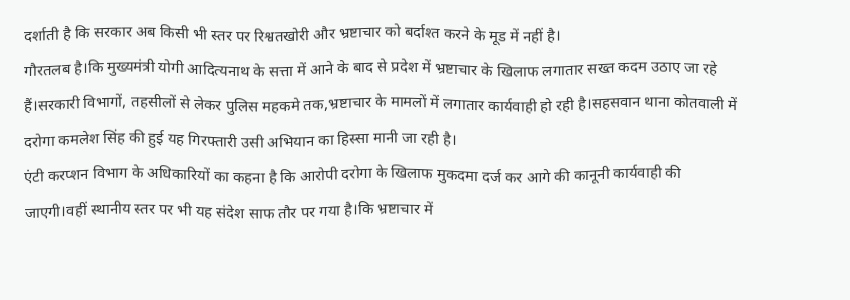दर्शाती है कि सरकार अब किसी भी स्तर पर रिश्वतखोरी और भ्रष्टाचार को बर्दाश्त करने के मूड में नहीं है।
गौरतलब है।कि मुख्यमंत्री योगी आदित्यनाथ के सत्ता में आने के बाद से प्रदेश में भ्रष्टाचार के खिलाफ लगातार सख्त कदम उठाए जा रहे हैं।सरकारी विभागों, तहसीलों से लेकर पुलिस महकमे तक,भ्रष्टाचार के मामलों में लगातार कार्यवाही हो रही है।सहसवान थाना कोतवाली में दरोगा कमलेश सिंह की हुई यह गिरफ्तारी उसी अभियान का हिस्सा मानी जा रही है।
एंटी करप्शन विभाग के अधिकारियों का कहना है कि आरोपी दरोगा के खिलाफ मुकदमा दर्ज कर आगे की कानूनी कार्यवाही की जाएगी।वहीं स्थानीय स्तर पर भी यह संदेश साफ तौर पर गया है।कि भ्रष्टाचार में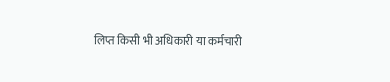लिप्त किसी भी अधिकारी या कर्मचारी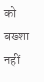को बख्शा नहीं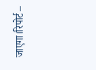जाएगा।रिपोर्ट –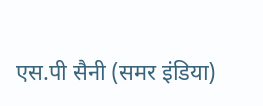एस.पी सैनी (समर इंडिया)